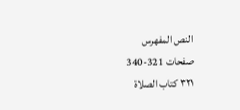النص المفهرس
صفحات 321-340
٣٢١ كتاب الصلاة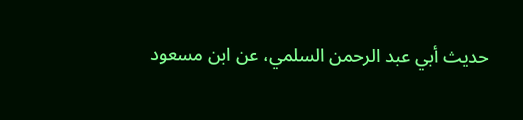حديث أبي عبد الرحمن السلمي، عن ابن مسعود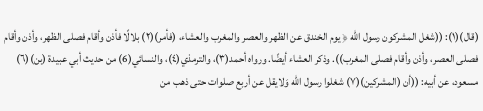(قال)(١): ((شغل المشركون رسول الله ﴿ يوم الخندق عن الظهر والعصر والمغرب والعشاء، (فأمر)(٢) بلالًا فأذن وأقام فصلى الظهر، وأذن وأقام فصلى العصر، وأذن وأقام فصلى المغرب)). وذكر العشاء أيضًا. ورواه أحمد(٣)، والترمذي(٤)، والنسائي(6) من حديث أبي عبيدة (بن)(٦) مسعود، عن أبيه: ((أن (المشركين)(٧) شغلوا رسول الله وَلايقل عن أربع صلوات حتى ذهب من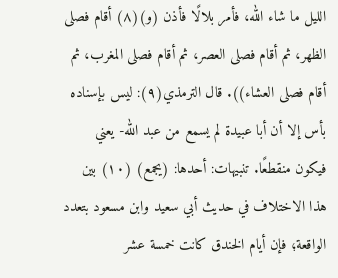الليل ما شاء الله، فأمر بلالًا فأذن (و)(٨) أقام فصلى الظهر، ثم أقام فصلى العصر، ثم أقام فصلى المغرب، ثم أقام فصلى العشاء)). قال الترمذي(٩): ليس بإسناده بأس إلا أن أبا عبيدة لم يسمع من عبد الله- يعني فيكون منقطعًا. تنبيهات: أحدها: (يجمع) (١٠) بين هذا الاختلاف في حديث أبي سعيد وابن مسعود بتعدد الواقعة؛ فإن أيام الخندق كانت خمسة عشر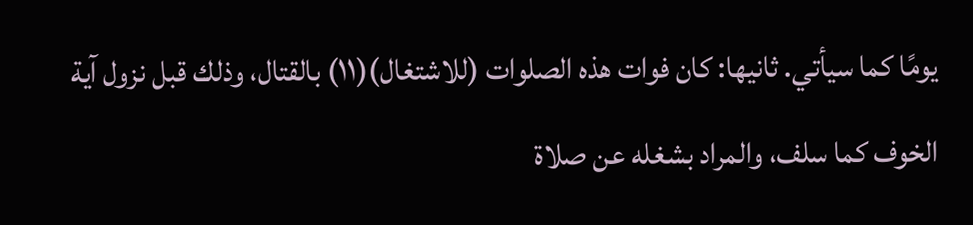يومًا كما سيأتي. ثانيها: كان فوات هذه الصلوات (للاشتغال)(١١) بالقتال، وذلك قبل نزول آية الخوف كما سلف، والمراد بشغله عن صلاة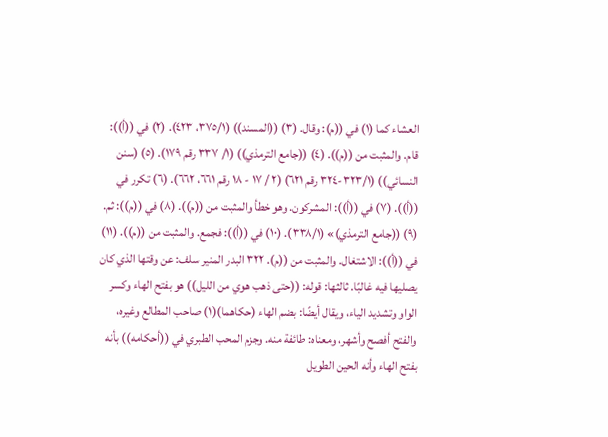العشاء كما (١) في ((م): وقال. (٣) ((المسند)) (٣٧٥/١، ٤٢٣). (٢) في ((أ)): قام. والمثبت من ((م)). (٤) ((جامع الترمذي)) (١/ ٣٣٧ رقم ١٧٩). (٥) (سنن النسائي)) (٣٢٣/١-٣٢٤ رقم ٦٢١) (٢ / ١٧ - ١٨ رقم ٦٦١، ٦٦٢). (٦) تكرر في ((أ)). (٧) في ((أ)): المشركون. وهو خطأ والمثبت من ((م)). (٨) في ((م)): ثم. (٩) ((جامع الترمذي)» (٣٣٨/١). (١٠) في ((أ)): فجمع. والمثبت من ((م)). (١١) في ((أ)): الاشتغال. والمثبت من ((م). ٣٢٢ البدر المنير سلف: عن وقتها الذي كان يصليها فيه غالبًا. ثالثها: قوله: ((حتى ذهب هوي من الليل)) هو بفتح الهاء وكسر الواو وتشديد الياء، ويقال أيضًا: بضم الهاء (حكاهما)(١) صاحب المطالع وغيره، والفتح أفصح وأشهر، ومعناه: طائفة منه. وجزم المحب الطبري في ((أحكامه)) بأنه بفتح الهاء وأنه الحين الطويل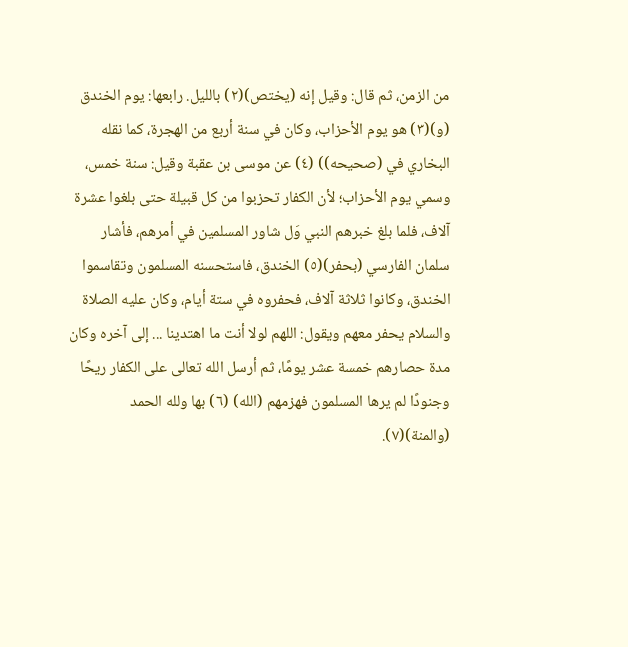من الزمن، ثم قال: وقيل إنه (یختص)(٢) بالليل. رابعها: يوم الخندق (و)(٣) هو يوم الأحزاب، وكان في سنة أربع من الهجرة، كما نقله البخاري في (صحيحه)) (٤) عن موسى بن عقبة وقيل: سنة خمس، وسمي يوم الأحزاب؛ لأن الكفار تحزبوا من كل قبيلة حتى بلغوا عشرة آلاف، فلما بلغ خبرهم النبي وَل شاور المسلمين في أمرهم، فأشار سلمان الفارسي (بحفر)(٥) الخندق، فاستحسنه المسلمون وتقاسموا الخندق، وكانوا ثلاثة آلاف، فحفروه في ستة أيام، وكان عليه الصلاة والسلام يحفر معهم ويقول: اللهم لولا أنت ما اهتدينا ... إلى آخره وكان مدة حصارهم خمسة عشر يومًا، ثم أرسل الله تعالى على الكفار ريحًا وجنودًا لم يرها المسلمون فهزمهم (الله) (٦) بها ولله الحمد (والمنة)(٧).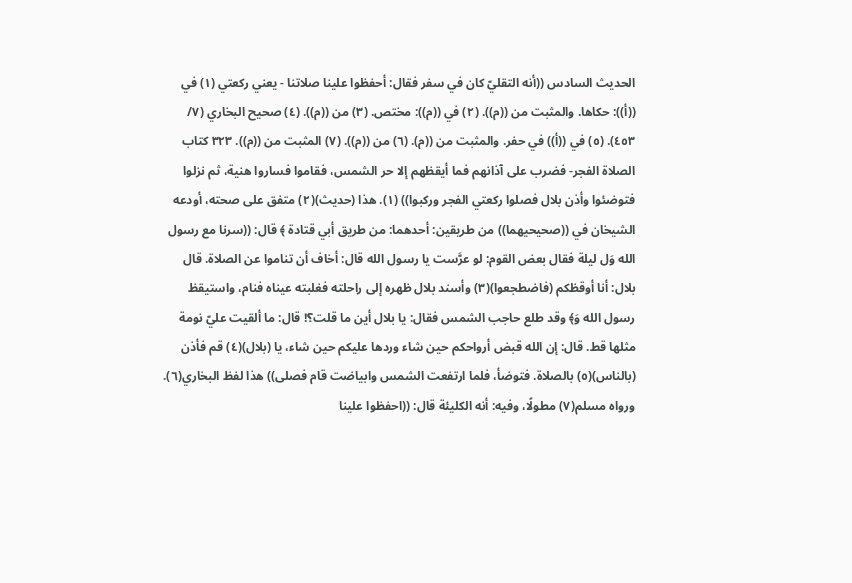الحديث السادس ((أنه التقليّ كان في سفر فقال: أحفظوا علينا صلاتنا - يعني ركعتي (١) في ((أ)): حكاها. والمثبت من ((م)). (٢) في ((م)): مختص. (٣) من ((م)). (٤) صحيح البخاري (٧/ ٤٥٣). (٥) في ((أ)) في حفر. والمثبت من ((م). (٦) من ((م)). (٧) المثبت من ((م)). ٣٢٣ كتاب الصلاة الفجر- فضرب على آذانهم فما أيقظهم إلا حر الشمس، فقاموا فساروا هنية، ثم نزلوا فتوضئوا وأذن بلال فصلوا ركعتي الفجر وركبوا)) (١). هذا (حديث)(٢) متفق على صحته، أودعه الشيخان في ((صحيحيهما)) من طريقين: أحدهما: من طريق أبي قتادة ﴾ قال: ((سرنا مع رسول الله وَل ليلة فقال بعض القوم: لو عرَّست يا رسول الله قال: أخاف أن تناموا عن الصلاة. قال بلال: أنا أوقظكم (فاضطجعوا)(٣) وأسند بلال ظهره إلى راحلته فغلبته عيناه فنام، واستيقظ رسول الله وَ﴾ وقد طلع حاجب الشمس فقال: يا بلال أين ما قلت؟! قال: ما ألقيت عليّ نومة مثلها قط. قال: إن الله قبض أرواحكم حين شاء وردها عليكم حين شاء، يا (بلال)(٤) قم فأذن (بالناس)(٥) بالصلاة. فتوضأ، فلما ارتفعت الشمس وابياضت قام فصلى)) هذا لفظ البخاري(٦). ورواه مسلم(٧) مطولًا، وفيه: أنه الكليئة قال: ((احفظوا علينا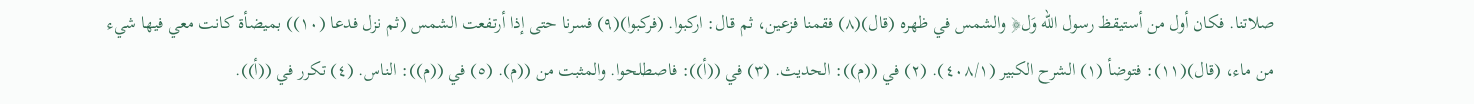صلاتنا. فكان أول من أستيقظ رسول الله وَل﴿ والشمس في ظهره (قال)(٨) فقمنا فزعين، ثم قال: اركبوا. (فركبوا)(٩) فسرنا حتى إذا أرتفعت الشمس (ثم نزل فدعا (١٠)) بميضأة كانت معي فيها شيء من ماء، (قال)(١١): فتوضأ (١) الشرح الكبير (٤٠٨/١). (٢) في ((م)): الحديث. (٣) في ((أ)): فاصطلحوا. والمثبت من ((م). (٥) في ((م)): الناس. (٤) تكرر في ((أ)).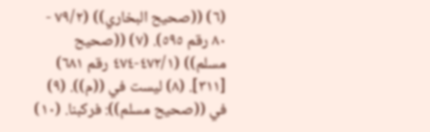(٦) ((صحيح البخاري)) (٧٩/٢ - ٨٠ رقم ٥٩٥). (٧) ((صحيح مسلم)) (٤٧٢/١-٤٧٤ رقم ٦٨١) [٣١١]. (٨) ليست في ((م)). (٩) في ((صحيح مسلم)): فركبنا. (١٠)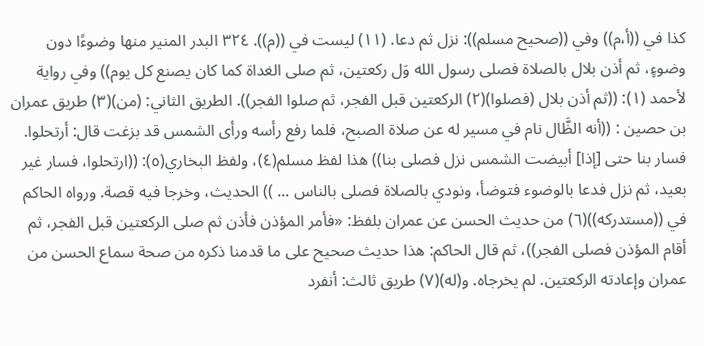كذا في ((أ،م)) وفي ((صحيح مسلم)): نزل ثم دعا. (١١) ليست في ((م)). ٣٢٤ البدر المنير منها وضوءًا دون وضوءٍ، ثم أذن بلال بالصلاة فصلى رسول الله وَل ركعتين، ثم صلى الغداة كما كان يصنع كل يوم)) وفي رواية لأحمد (١): ((ثم أذن بلال (فصلوا)(٢) الركعتين قبل الفجر، ثم صلوا الفجر)). الطريق الثاني: (من)(٣) طريق عمران بن حصين : ((أنه الظَّال نام في مسير له عن صلاة الصبح، فلما رفع رأسه ورأى الشمس قد بزغت قال: أرتحلوا. فسار بنا حتى [إذا] أبيضت الشمس نزل فصلى بنا)) هذا لفظ مسلم(٤)، ولفظ البخاري(٥): ((ارتحلوا، فسار غير بعيد، ثم نزل فدعا بالوضوء فتوضأ، ونودي بالصلاة فصلى بالناس ... )) الحديث، وخرجا فيه قصة. ورواه الحاكم في ((مستدركه))(٦) من حديث الحسن عن عمران بلفظ: «فأمر المؤذن فأذن ثم صلى الركعتين قبل الفجر، ثم أقام المؤذن فصلى الفجر))، ثم قال الحاكم: هذا حديث صحيح على ما قدمنا ذكره من صحة سماع الحسن من عمران وإعادته الركعتين. لم يخرجاه. و(له)(٧) طريق ثالث: أنفرد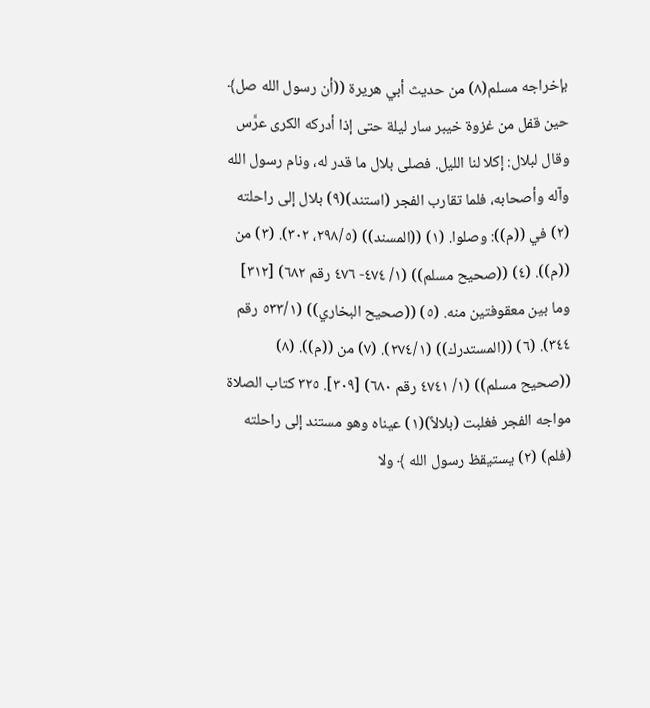بإخراجه مسلم(٨) من حديث أبي هريرة ((أن رسول الله صل﴾ حين قفل من غزوة خيبر سار ليلة حتى إذا أدركه الکری عرَّس وقال لبلال: إکلا لنا الليل. فصلى بلال ما قدر له، ونام رسول الله وآله وأصحابه، فلما تقارب الفجر (استند)(٩) بلال إلى راحلته (٢) في ((م)): وصلوا. (١) ((المسند)) (٢٩٨/٥، ٣٠٢). (٣) من ((م)). (٤) ((صحيح مسلم)) (١/ ٤٧٤- ٤٧٦ رقم ٦٨٢) [٣١٢] وما بين معقوفتين منه. (٥) ((صحيح البخاري)) (٥٣٣/١ رقم ٣٤٤). (٦) ((المستدرك)) (٢٧٤/١). (٧) من ((م)). (٨) ((صحيح مسلم)) (١/ ٤٧٤١ رقم ٦٨٠) [٣٠٩]. ٣٢٥ كتاب الصلاة مواجه الفجر فغلبت (بلالاً)(١) عيناه وهو مستند إلى راحلته (فلم) (٢) يستيقظ رسول الله ﴾ ولا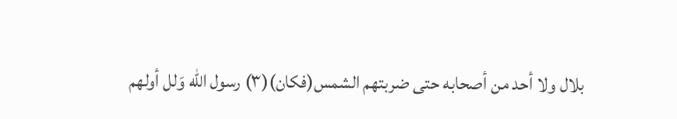بلال ولا أحد من أصحابه حتى ضربتهم الشمس(فكان)(٣) رسول الله وَلل أولهم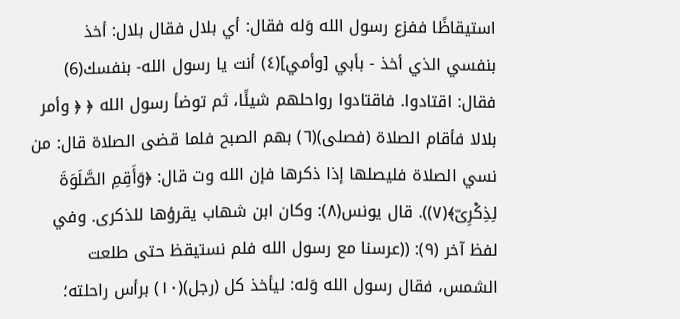استيقاظًا ففزع رسول الله وَله فقال: أي بلال فقال بلال: أخذ بنفسي الذي أخذ - بأبي [وأمي](٤) أنت يا رسول الله- بنفسك(6) فقال: اقتادوا. فاقتادوا رواحلهم شيئًا، ثم توضأ رسول الله ﴿ ﴿ وأمر بلالا فأقام الصلاة (فصلى)(٦) بهم الصبح فلما قضى الصلاة قال: من نسي الصلاة فليصلها إذا ذكرها فإن الله وت قال: ﴿وَأَقِمِ الصَّلَوَةَ لِذِكْرِىّ﴾(٧)). قال يونس(٨): وكان ابن شهاب يقرؤها للذكرى. وفي لفظ آخر (٩): ((عرسنا مع رسول الله فلم نستيقظ حتى طلعت الشمس، فقال رسول الله وَله: ليأخذ كل (رجل)(١٠) برأس راحلته؛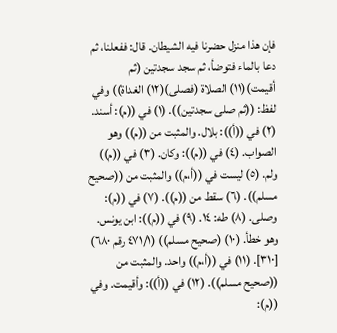فإن هذا منزل حضرنا فيه الشيطان. قال: ففعلنا، ثم دعا بالماء فتوضأ، ثم سجد سجدتين (ثم أقيمت)(١١) الصلاة (فصلى)(١٢) الغداة)) وفي لفظ: ((ثم صلى سجدتين)). (١) في ((م): أسند. (٢) في ((أ)): بلال. والمثبت من ((م)) وهو الصواب. (٤) في ((م)): وكان. (٣) في ((م)) ولم. (٥) ليست في ((أ،م)) والمثبت من ((صحيح مسلم)). (٦) سقط من ((م)). (٧) في ((م): وصلى. (٨) طه: ١٤. (٩) في ((م)): ابن يونس. وهو خطأ. (١٠) (صحيح مسلم)) (٤٧١/١ رقم ٦٨٠) [٣١٠]. (١١) في ((أ،م)) واحد. والمثبت من ((صحيح مسلم)). (١٢) في ((أ)): وأقيمت. وفي ((م):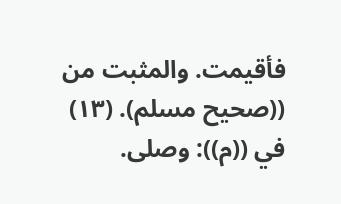فأقيمت. والمثبت من ((صحيح مسلم). (١٣) في ((م)): وصلى.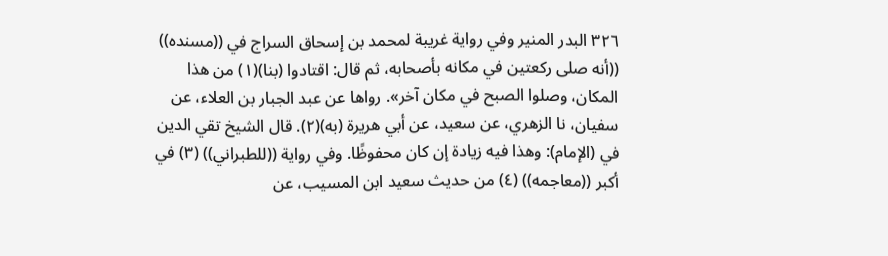٣٢٦ البدر المنير وفي رواية غريبة لمحمد بن إسحاق السراج في ((مسنده)) ((أنه صلى ركعتين في مكانه بأصحابه، ثم قال: اقتادوا (بنا)(١) من هذا المكان، وصلوا الصبح في مكان آخر». رواها عن عبد الجبار بن العلاء، عن سفيان، نا الزهري، عن سعيد، عن أبي هريرة (به)(٢). قال الشيخ تقي الدين في (الإمام): وهذا فيه زيادة إن كان محفوظًا. وفي رواية ((للطبراني)) (٣) في أكبر ((معاجمه)) (٤) من حديث سعيد ابن المسيب، عن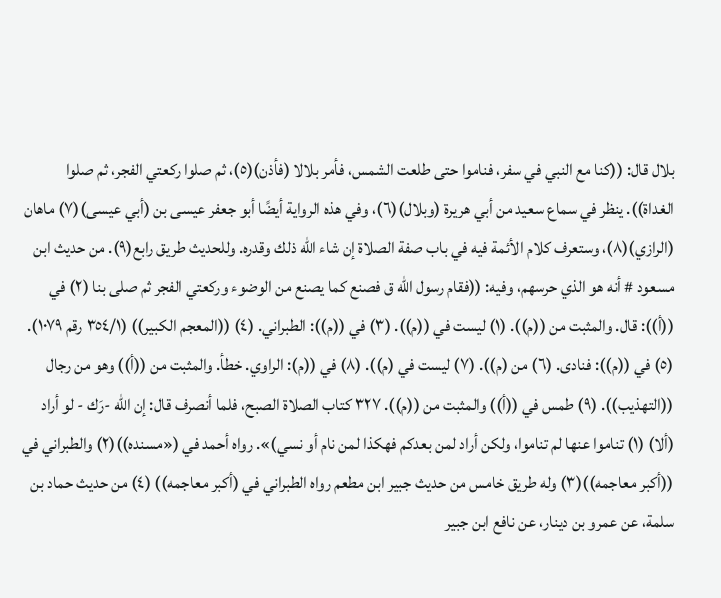بلال قال: ((كنا مع النبي في سفر، فناموا حتى طلعت الشمس، فأمر بلالا (فأذن)(٥)، ثم صلوا ركعتي الفجر، ثم صلوا الغداة)). ينظر في سماع سعيد من أبي هريرة (وبلال)(٦)، وفي هذه الرواية أيضًا أبو جعفر عيسى بن (أبي عيسى)(٧) ماهان (الرازي)(٨)، وستعرف كلام الأئمة فيه في باب صفة الصلاة إن شاء الله ذلك وقدره. وللحديث طريق رابع(٩). من حديث ابن مسعود # أنه هو الذي حرسهم، وفيه: ((فقام رسول الله ق فصنع كما يصنع من الوضوء وركعتي الفجر ثم صلى بنا (٢) في ((أ)): قال. والمثبت من ((م)). (١) ليست في ((م)). (٣) في ((م)): الطبراني. (٤) ((المعجم الكبير)) (٣٥٤/١ رقم ١٠٧٩). (٥) في ((م)): فنادى. (٦) من (م)). (٧) ليست في (م)). (٨) في ((م): الراوي. خطأ. والمثبت من ((أ)) وهو من رجال ((التهذيب)). (٩) طمس في ((أ)) والمثبت من ((م)). ٣٢٧ كتاب الصلاة الصبح، فلما أنصرف قال: إن الله -رَك - لو أراد (ألا) (١) تناموا عنها لم تناموا، ولكن أراد لمن بعدكم فهكذا لمن نام أو نسي)». رواه أحمد في («مسنده))(٢) والطبراني في ((أكبر معاجمه))(٣) وله طريق خامس من حديث جبير ابن مطعم رواه الطبراني في (أكبر معاجمه)) (٤) من حديث حماد بن سلمة، عن عمرو بن دينار، عن نافع ابن جبير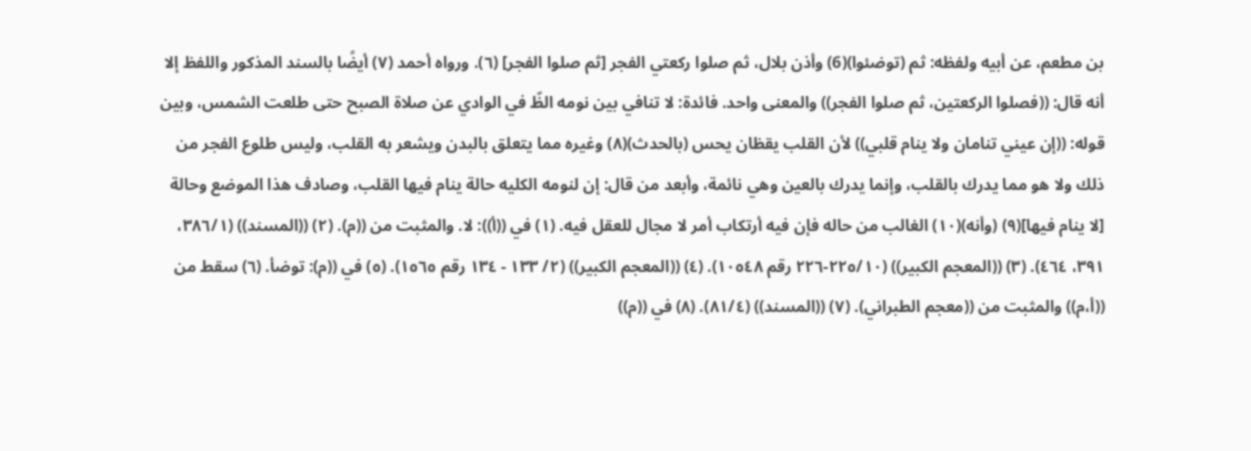بن مطعم، عن أبيه ولفظه: ثم (توضئوا)(6) وأذن بلال، ثم صلوا ركعتي الفجر [ثم صلوا الفجر] (٦). ورواه أحمد (٧) أيضًا بالسند المذكور واللفظ إلا أنه قال: ((فصلوا الركعتين، ثم صلوا الفجر)) والمعنى واحد. فائدة: لا تنافي بين نومه الظّ في الوادي عن صلاة الصبح حتى طلعت الشمس، وبين قوله: ((إن عيني تنامان ولا ينام قلبي)) لأن القلب يقظان يحس (بالحدث)(٨) وغيره مما يتعلق بالبدن ويشعر به القلب، وليس طلوع الفجر من ذلك ولا هو مما يدرك بالقلب، وإنما يدرك بالعين وهي نائمة، وأبعد من قال: إن لنومه الكليه حالة ينام فيها القلب، وصادف هذا الموضع وحالة [لا ينام فيها](٩) (وأنه)(١٠) الغالب من حاله فإن فيه أرتكاب أمر لا مجال للعقل فيه. (١) في ((أ)): لا. والمثبت من ((م). (٢) ((المسند)) (٣٨٦/١، ٣٩١، ٤٦٤). (٣) ((المعجم الكبير)) (٢٢٥/١٠-٢٢٦ رقم ١٠٥٤٨). (٤) ((المعجم الكبير)) (٢/ ١٣٣ - ١٣٤ رقم ١٥٦٥). (٥) في ((م): توضأ. (٦) سقط من ((أ،م)) والمثبت من ((معجم الطبراني). (٧) ((المسند)) (٨١/٤). (٨) في ((م))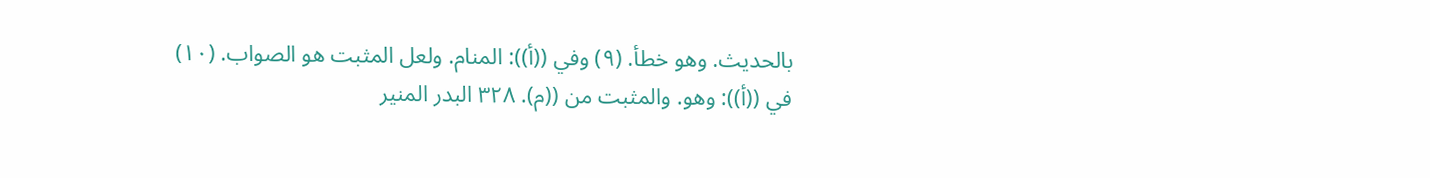بالحديث. وهو خطأ. (٩) وفي ((أ)): المنام. ولعل المثبت هو الصواب. (١٠) في ((أ)): وهو. والمثبت من ((م). ٣٢٨ البدر المنير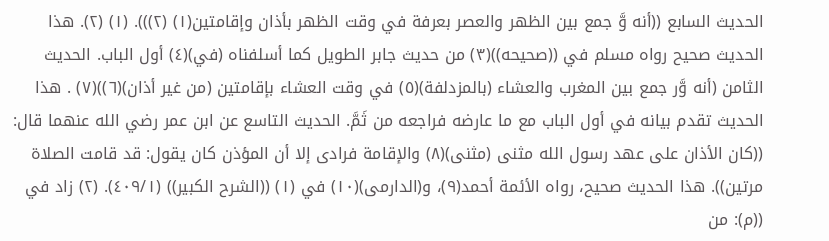الحديث السابع ((أنه وَّ جمع بين الظهر والعصر بعرفة في وقت الظهر بأذان وإقامتین(١) (٢))). (١) (٢). هذا الحديث صحيح رواه مسلم في ((صحیحه))(٣) من حديث جابر الطويل كما أسلفناه (في)(٤) أول الباب. الحديث الثامن (أنه وَّر جمع بين المغرب والعشاء (بالمزدلفة)(٥) في وقت العشاء بإقامتين (من غير أذان)(٦))(٧) . هذا الحديث تقدم بيانه في أول الباب مع ما عارضه فراجعه من ثَمَّ. الحديث التاسع عن ابن عمر رضي الله عنهما قال: ((كان الأذان على عهد رسول الله مثنى (مثنى)(٨) والإقامة فرادى إلا أن المؤذن كان يقول: قد قامت الصلاة مرتین)). هذا الحديث صحيح، رواه الأئمة أحمد(٩)، و(الدارمى)(١٠) في (١) ((الشرح الكبير)) (٤٠٩/١). (٢) زاد في ((م): من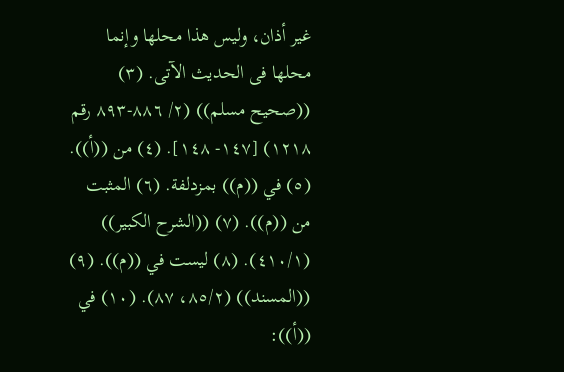غير أذان، وليس هذا محلها وإنما محلها فى الحديث الآتى. (٣) ((صحيح مسلم)) (٢/ ٨٨٦-٨٩٣ رقم ١٢١٨) [١٤٧- ١٤٨]. (٤) من ((أ)). (٥) في ((م)) بمزدلفة. (٦) المثبت من ((م)). (٧) ((الشرح الكبير)) (٤١٠/١). (٨) ليست في ((م)). (٩) ((المسند)) (٨٥/٢، ٨٧). (١٠) في ((أ)):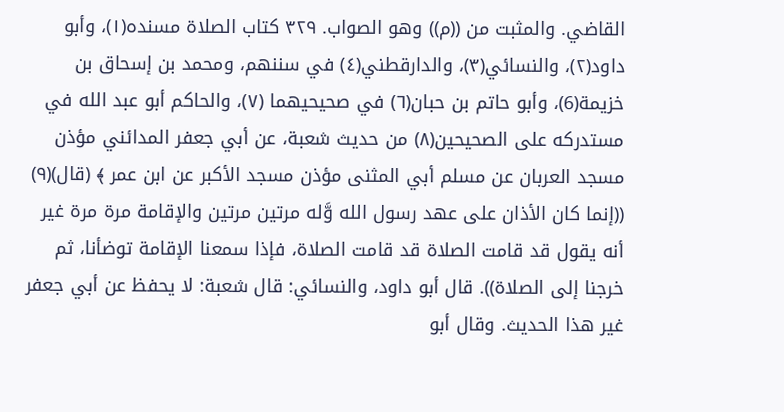القاضي. والمثبت من ((م)) وهو الصواب. ٣٢٩ كتاب الصلاة مسنده(١)، وأبو داود(٢)، والنسائي(٣)، والدارقطني(٤) في سننهم، ومحمد بن إسحاق بن خزيمة(6)، وأبو حاتم بن حبان(٦) في صحيحيهما (٧)، والحاكم أبو عبد الله في مستدركه على الصحيحين(٨) من حديث شعبة، عن أبي جعفر المدائني مؤذن مسجد العربان عن مسلم أبي المثنى مؤذن مسجد الأكبر عن ابن عمر ﴾ (قال)(٩) ((إنما كان الأذان على عهد رسول الله وَّله مرتين مرتين والإقامة مرة مرة غير أنه يقول قد قامت الصلاة قد قامت الصلاة، فإذا سمعنا الإقامة توضأنا، ثم خرجنا إلى الصلاة)). قال أبو داود، والنسائي: قال شعبة: لا يحفظ عن أبي جعفر غير هذا الحديث. وقال أبو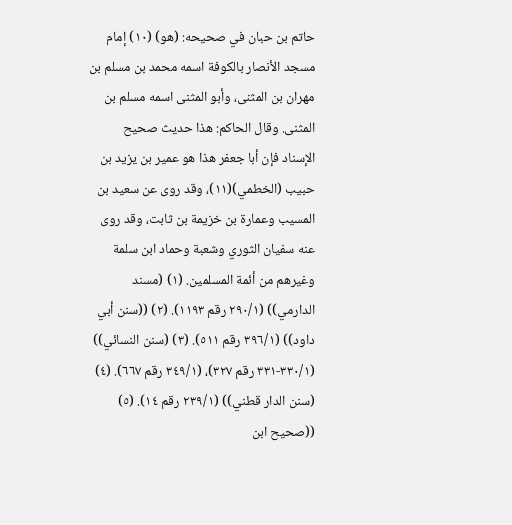حاتم بن حبان في صحيحه: (هو) (١٠) إمام مسجد الأنصار بالكوفة اسمه محمد بن مسلم بن مهران بن المثنى، وأبو المثنى اسمه مسلم بن المثنی. وقال الحاكم: هذا حديث صحيح الإسناد فإن أبا جعفر هذا هو عمير بن يزيد بن حبيب (الخطمي)(١١)، وقد روى عن سعيد بن المسيب وعمارة بن خزيمة بن ثابت، وقد روى عنه سفيان الثوري وشعبة وحماد ابن سلمة وغيرهم من أئمة المسلمين. (١) (مسند الدارمي)) (٢٩٠/١ رقم ١١٩٣). (٢) ((سنن أبي داود)) (٣٩٦/١ رقم ٥١١). (٣) (سنن النسائي)) (٣٣٠/١-٣٣١ رقم ٣٢٧)، (٣٤٩/١ رقم ٦٦٧). (٤) (سنن الدار قطني)) (٢٣٩/١ رقم ١٤). (٥) ((صحيح ابن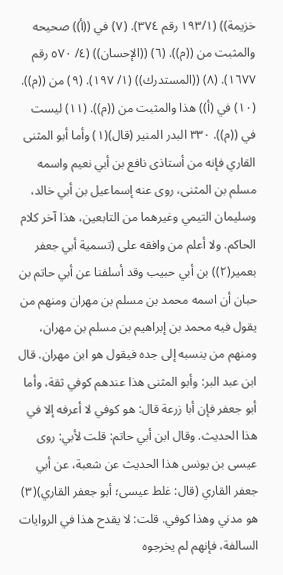خزيمة)) (١٩٣/١ رقم ٣٧٤). (٧) في ((أ)) صحيحه والمثبت من ((م)). (٦) ((الإحسان)) (٤/ ٥٧٠ رقم ١٦٧٧). (٨) ((المستدرك)) (١/ ١٩٧). (٩) من ((م)). (١٠) في (أ)) هذا والمثبت من ((م)). (١١) ليست في ((م)). ٣٣٠ البدر المنير (قال)(١) وأما أبو المثنى القاري فإنه من أستاذى نافع بن أبي نعيم واسمه مسلم بن المثنى، روى عنه إسماعيل بن أبي خالد، وسليمان التيمي وغيرهما من التابعين، هذا آخر كلام الحاكم. ولا أعلم من وافقه على (تسمية أبي جعفر بعمير(٢)) بن أبي حبيب وقد أسلفنا عن أبي حاتم بن حبان أن اسمه محمد بن مسلم بن مهران ومنهم من يقول فيه محمد بن إبراهيم بن مسلم بن مهران، ومنهم من ینسبه إلى جده فيقول هو ابن مهران. قال ابن عبد البر: وأبو المثنى هذا عندهم كوفي ثقة، وأما أبو جعفر فإن أبا زرعة قال: هو كوفي لا أعرفه إلا في هذا الحديث. وقال ابن أبي حاتم: قلت لأبي: روى عيسى بن يونس هذا الحديث عن شعبة، عن أبي جعفر القاري (قال: غلط عيسى؛ أبو جعفر القاري)(٣) هو مدني وهذا كوفي. قلت: لا يقدح هذا في الروايات السالفة، فإنهم لم يخرجوه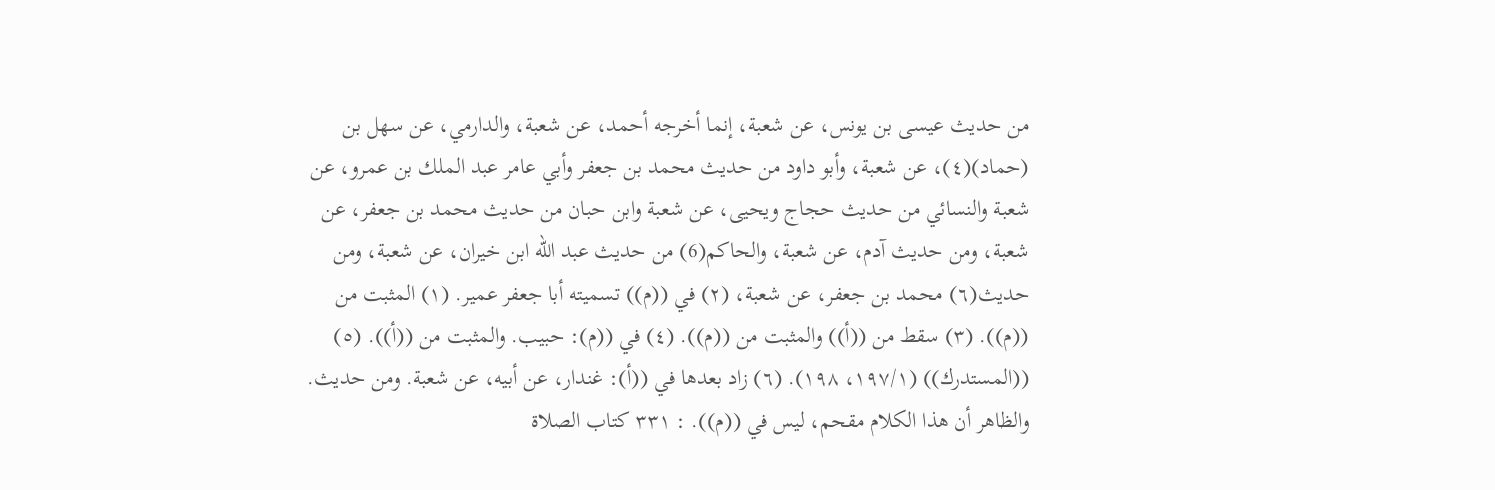من حديث عيسى بن يونس، عن شعبة، إنما أخرجه أحمد، عن شعبة، والدارمي، عن سهل بن (حماد)(٤)، عن شعبة، وأبو داود من حديث محمد بن جعفر وأبي عامر عبد الملك بن عمرو، عن شعبة والنسائي من حديث حجاج ويحيى، عن شعبة وابن حبان من حديث محمد بن جعفر، عن شعبة، ومن حديث آدم، عن شعبة، والحاكم(6) من حديث عبد الله ابن خيران، عن شعبة، ومن حديث(٦) محمد بن جعفر، عن شعبة، (٢) في ((م)) تسميته أبا جعفر عمير. (١) المثبت من ((م)). (٣) سقط من ((أ)) والمثبت من ((م)). (٤) في ((م): حبيب. والمثبت من ((أ)). (٥) ((المستدرك)) (١٩٧/١، ١٩٨). (٦) زاد بعدها في ((أ): غندار، عن أبيه، عن شعبة. ومن حديث. والظاهر أن هذا الكلام مقحم، ليس في ((م)). : ٣٣١ كتاب الصلاة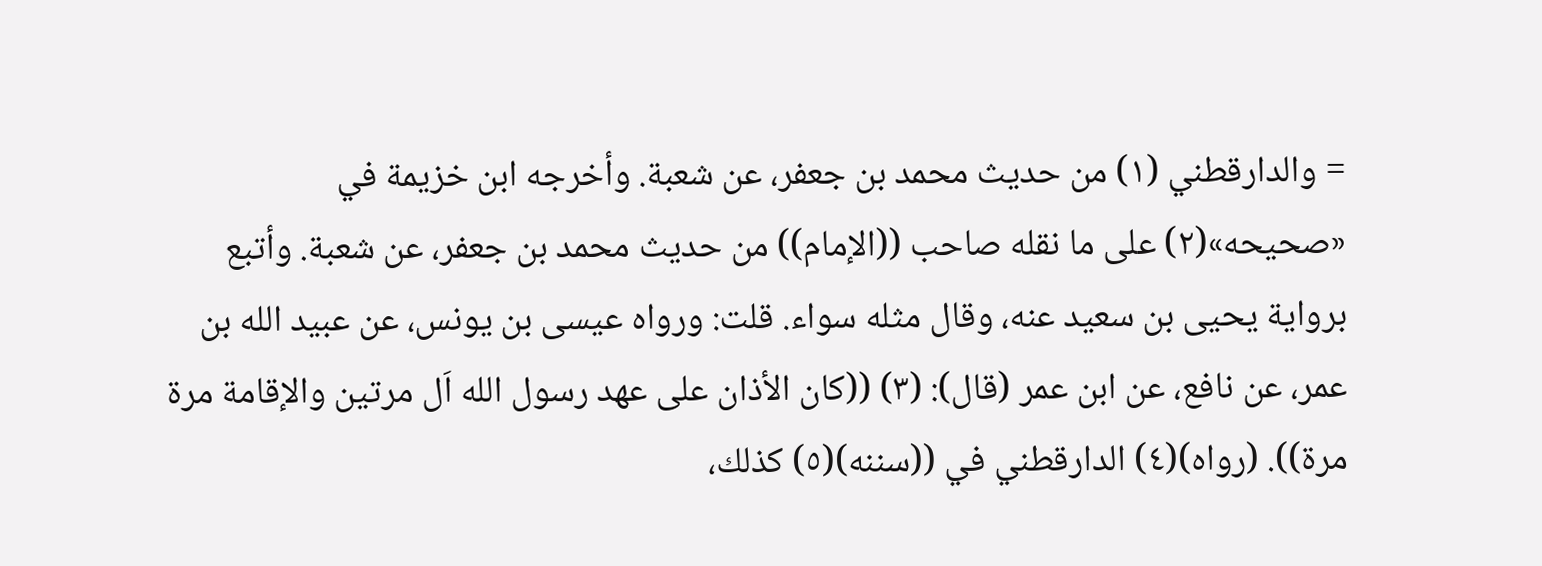= والدارقطني (١) من حديث محمد بن جعفر، عن شعبة. وأخرجه ابن خزيمة في «صحيحه»(٢) على ما نقله صاحب ((الإمام)) من حديث محمد بن جعفر، عن شعبة. وأتبع برواية يحيى بن سعيد عنه، وقال مثله سواء. قلت: ورواه عيسى بن يونس، عن عبيد الله بن عمر، عن نافع، عن ابن عمر (قال): (٣) ((كان الأذان على عهد رسول الله اَل مرتين والإقامة مرة مرة)). (رواه)(٤) الدارقطني في ((سننه)(٥) كذلك،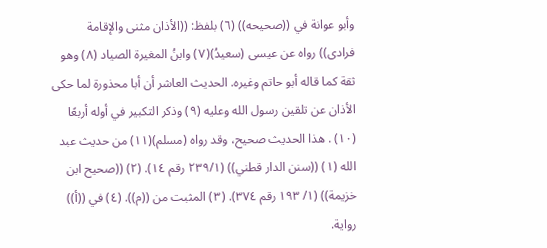وأبو عوانة في ((صحيحه)) (٦) بلفظ: ((الأذان مثنى والإقامة فرادى)) رواه عن عيسى (سعيدُ)(٧) وابنُ المغيرة الصياد (٨) وهو ثقة كما قاله أبو حاتم وغيره. الحديث العاشر أن أبا محذورة لما حكى الأذان عن تلقين رسول الله وعليه (٩) وذكر التكبير في أوله أربعًا (١٠) . هذا الحديث صحيح، وقد رواه (مسلم)(١١) من حديث عبد الله (١) ((سنن الدار قطني)) (٢٣٩/١ رقم ١٤). (٢) ((صحيح ابن خزيمة)) (١/ ١٩٣ رقم ٣٧٤). (٣) المثبت من ((م)). (٤) في ((أ)) رواية.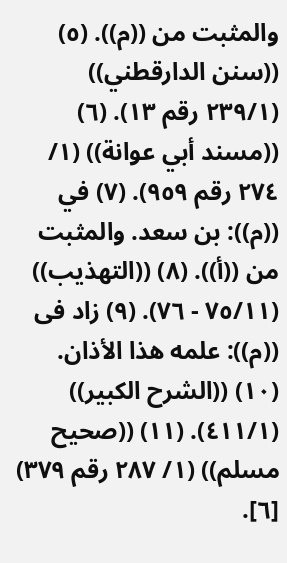والمثبت من ((م)). (٥) ((سنن الدارقطني)) (٢٣٩/١ رقم ١٣). (٦) ((مسند أبي عوانة)) (١/ ٢٧٤ رقم ٩٥٩). (٧) في ((م)): بن سعد. والمثبت من ((أ)). (٨) ((التهذيب)) (٧٥/١١ - ٧٦). (٩) زاد فى ((م)): علمه هذا الأذان. (١٠) ((الشرح الكبير)) (٤١١/١). (١١) ((صحيح مسلم)) (١/ ٢٨٧ رقم ٣٧٩) [٦].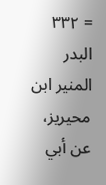= ٣٣٢ البدر المنير ابن محيريز، عن أبي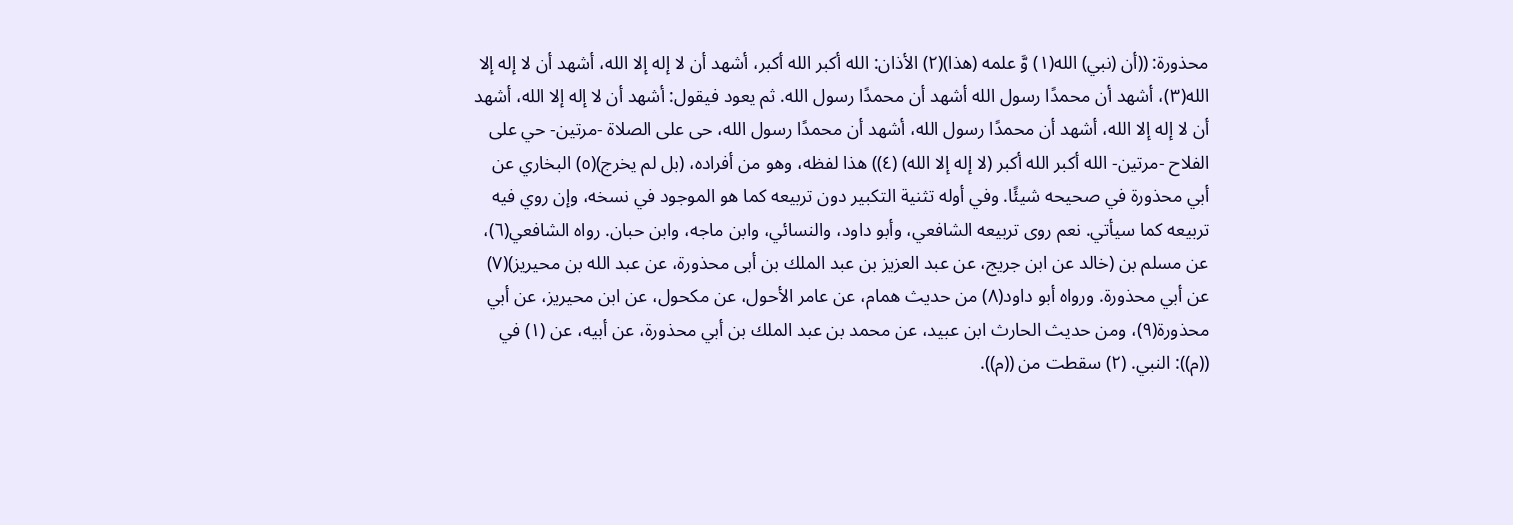محذورة: ((أن (نبي) الله(١) وَّ علمه (هذا)(٢) الأذان: الله أكبر الله أكبر، أشهد أن لا إله إلا الله، أشهد أن لا إله إلا الله(٣)، أشهد أن محمدًا رسول الله أشهد أن محمدًا رسول الله. ثم يعود فيقول: أشهد أن لا إله إلا الله، أشهد أن لا إله إلا الله، أشهد أن محمدًا رسول الله، أشهد أن محمدًا رسول الله، حى على الصلاة -مرتين- حي على الفلاح -مرتين- الله أكبر الله أكبر (لا إله إلا الله) (٤)) هذا لفظه، وهو من أفراده، (بل لم يخرج)(٥) البخاري عن أبي محذورة في صحيحه شيئًا. وفي أوله تثنية التكبير دون تربيعه كما هو الموجود في نسخه، وإن روي فيه تربیعه كما سيأتي. نعم روى تربيعه الشافعي، وأبو داود، والنسائي، وابن ماجه، وابن حبان. رواه الشافعي(٦)، عن مسلم بن (خالد عن ابن جريج، عن عبد العزيز بن عبد الملك بن أبى محذورة، عن عبد الله بن محيريز)(٧) عن أبي محذورة. ورواه أبو داود(٨) من حديث همام، عن عامر الأحول، عن مكحول، عن ابن محيريز، عن أبي محذورة(٩)، ومن حديث الحارث ابن عبيد، عن محمد بن عبد الملك بن أبي محذورة، عن أبيه، عن (١) في ((م)): النبي. (٢) سقطت من ((م)).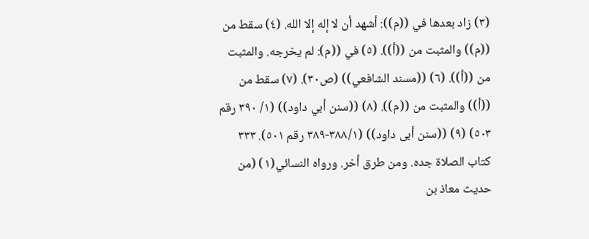(٣) زاد بعدها في ((م)): أشهد أن لا إله إلا الله. (٤) سقط من ((م)) والمثبت من ((أ)). (٥) في ((م): لم يخرجه. والمثبت من ((أ)). (٦) ((مسند الشافعي)) (ص٣٠). (٧) سقط من ((أ)) والمثبت من ((م)). (٨) ((سنن أبي داود)) (١/ ٣٩٠ رقم ٥٠٣) (٩) ((سنن أبى داود)) (٣٨٨/١-٣٨٩ رقم ٥٠١). ٣٣٣ كتاب الصلاة جده. ومن طرق أخر. ورواه النسائي(١) (من حديث معاذ بن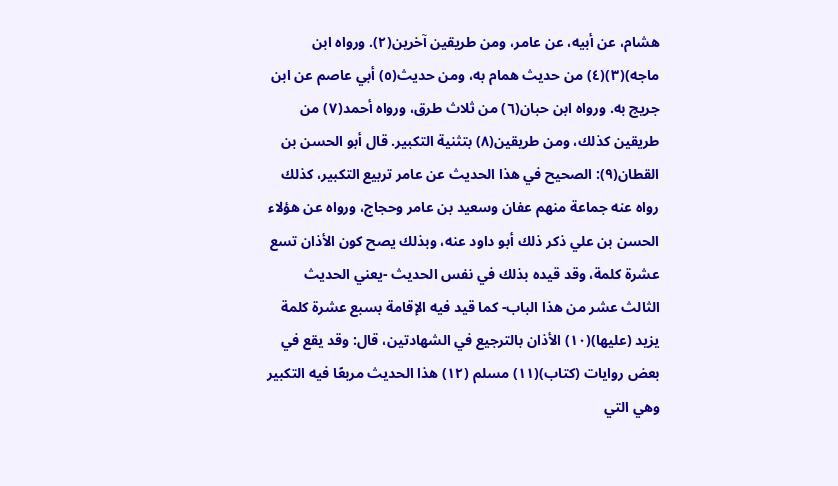هشام، عن أبيه، عن عامر، ومن طريقين آخرين(٢). ورواه ابن ماجه)(٣)(٤) من حديث همام به، ومن حديث(٥) أبي عاصم عن ابن جريج به. ورواه ابن حبان(٦) من ثلاث طرق، ورواه أحمد(٧) من طريقين كذلك، ومن طريقين(٨) بتثنية التكبير. قال أبو الحسن بن القطان(٩): الصحيح في هذا الحديث عن عامر تربيع التكبير، كذلك رواه عنه جماعة منهم عفان وسعيد بن عامر وحجاج، ورواه عن هؤلاء الحسن بن علي ذكر ذلك أبو داود عنه، وبذلك يصح كون الأذان تسع عشرة كلمة، وقد قيده بذلك في نفس الحديث -يعني الحديث الثالث عشر من هذا الباب- كما قيد فيه الإقامة بسبع عشرة كلمة يزيد (عليها)(١٠) الأذان بالترجيع في الشهادتين، قال: وقد يقع في بعض روايات (كتاب)(١١) مسلم (١٢) هذا الحديث مربعًا فيه التكبير وهي التي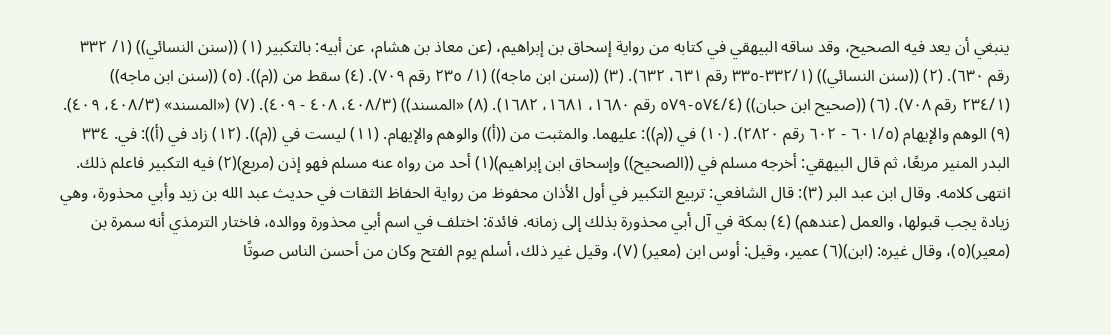ينبغي أن يعد فيه الصحيح، وقد ساقه البيهقي في كتابه من رواية إسحاق بن إبراهيم، (عن معاذ بن هشام، عن أبيه: بالتكبير (١) ((سنن النسائي)) (١/ ٣٣٢ رقم ٦٣٠). (٢) ((سنن النسائي)) (٣٣٢/١-٣٣٥ رقم ٦٣١، ٦٣٢). (٣) ((سنن ابن ماجه)) (١/ ٢٣٥ رقم ٧٠٩). (٤) سقط من ((م)). (٥) ((سنن ابن ماجه)) (٢٣٤/١ رقم ٧٠٨). (٦) ((صحيح ابن حبان)) (٥٧٤/٤-٥٧٩ رقم ١٦٨٠، ١٦٨١، ١٦٨٢). (٨) «المسند)) (٤٠٨/٣، ٤٠٨ - ٤٠٩). (٧) («المسند» (٤٠٨/٣، ٤٠٩). (٩) الوهم والإيهام (٦٠١/٥ - ٦٠٢ رقم ٢٨٢٠). (١٠) في ((م)): عليهما. والمثبت من ((أ)) والوهم والإيهام. (١١) ليست في ((م)). (١٢) زاد في (أ)): في. ٣٣٤ البدر المنير مربعًا، ثم قال البيهقي: أخرجه مسلم في ((الصحيح)) وإسحاق ابن إبراهيم)(١) أحد من رواه عنه مسلم فهو إذن (مربع)(٢) فيه التكبير فاعلم ذلك. انتهى كلامه. وقال ابن عبد البر (٣): قال الشافعي: تربيع التكبير في أول الأذان محفوظ من رواية الحفاظ الثقات في حديث عبد الله بن زيد وأبي محذورة، وهي زيادة يجب قبولها، والعمل (عندهم) (٤) بمكة في آل أبي محذورة بذلك إلى زمانه. فائدة: اختلف في اسم أبي محذورة ووالده، فاختار الترمذي أنه سمرة بن (معير)(٥)، وقال غيره: (ابن)(٦) عمير، وقيل: أوس ابن (معير) (٧)، وقيل غير ذلك، أسلم يوم الفتح وكان من أحسن الناس صوتًا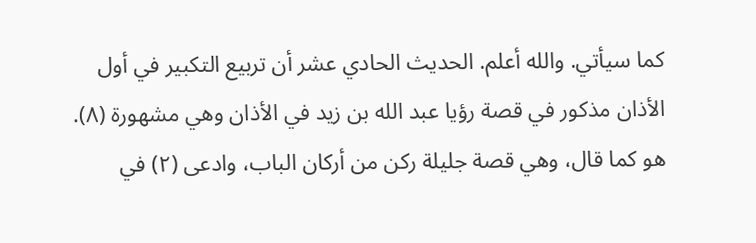كما سيأتي. والله أعلم. الحديث الحادي عشر أن تربيع التكبير في أول الأذان مذكور في قصة رؤيا عبد الله بن زيد في الأذان وهي مشهورة (٨). هو كما قال، وهي قصة جليلة ركن من أركان الباب، وادعى (٢) في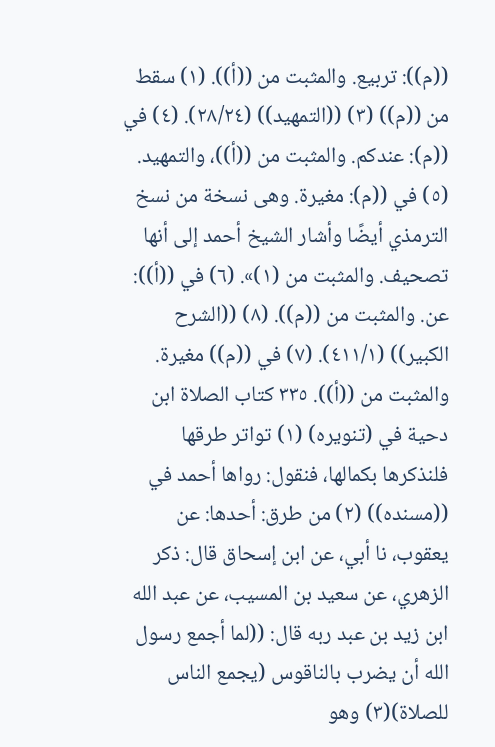((م)): تربيع. والمثبت من ((أ)). (١) سقط من ((م)) (٣) ((التمهيد)) (٢٨/٢٤). (٤) في ((م): عندكم. والمثبت من ((أ))، والتمهيد. (٥) في ((م): مغيرة. وهى نسخة من نسخ الترمذي أيضًا وأشار الشيخ أحمد إلى أنها تصحيف. والمثبت من (١)». (٦) في ((أ)): عن. والمثبت من ((م)). (٨) ((الشرح الكبير)) (٤١١/١). (٧) في ((م)) مغيرة. والمثبت من ((أ)). ٣٣٥ كتاب الصلاة ابن دحية في (تنويره) (١) تواتر طرقها فلنذكرها بكمالها، فنقول: رواها أحمد في ((مسنده)) (٢) من طرق: أحدها: عن يعقوب، نا أبي، عن ابن إسحاق قال: ذكر الزهري، عن سعيد بن المسيب، عن عبد الله ابن زيد بن عبد ربه قال: ((لما أجمع رسول الله أن يضرب بالناقوس (يجمع الناس للصلاة)(٣) وهو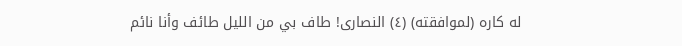له كاره (لموافقته) (٤) النصارى! طاف بي من الليل طائف وأنا نائم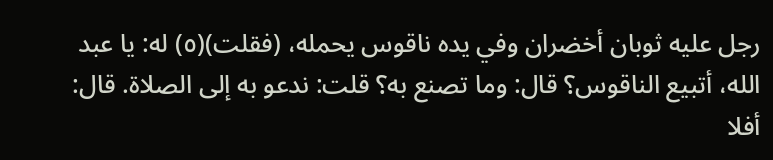رجل عليه ثوبان أخضران وفي يده ناقوس يحمله، (فقلت)(٥) له: يا عبد الله، أتبيع الناقوس؟ قال: وما تصنع به؟ قلت: ندعو به إلى الصلاة. قال: أفلا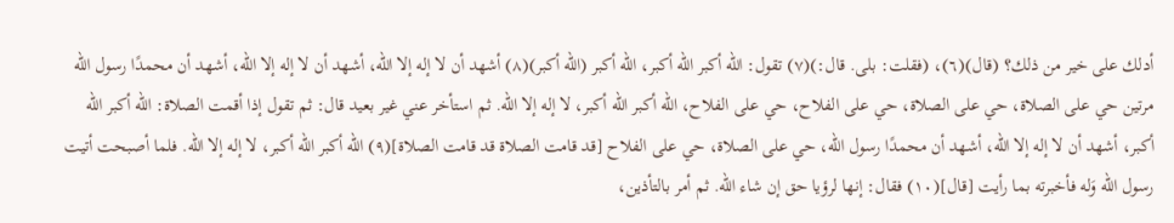أدلك على خير من ذلك؟ (قال)(٦)، (فقلت: بلى. قال:)(٧) تقول: الله أكبر الله أكبر، الله أكبر (الله أكبر)(٨) أشهد أن لا إله إلا الله، أشهد أن لا إله إلا الله، أشهد أن محمدًا رسول الله مرتين حي على الصلاة، حي على الصلاة، حي على الفلاح، حي على الفلاح، الله أكبر الله أكبر، لا إله إلا الله. ثم استأخر عني غير بعيد قال: ثم تقول إذا أقمت الصلاة: الله أكبر الله أكبر، أشهد أن لا إله إلا الله، أشهد أن محمدًا رسول الله، حي على الصلاة، حي على الفلاح [قد قامت الصلاة قد قامت الصلاة](٩) الله أكبر الله أكبر، لا إله إلا الله. فلما أصبحت أتيت رسول الله وَله فأخبرته بما رأيت [قال](١٠) فقال: إنها لرؤيا حق إن شاء الله. ثم أمر بالتأذين،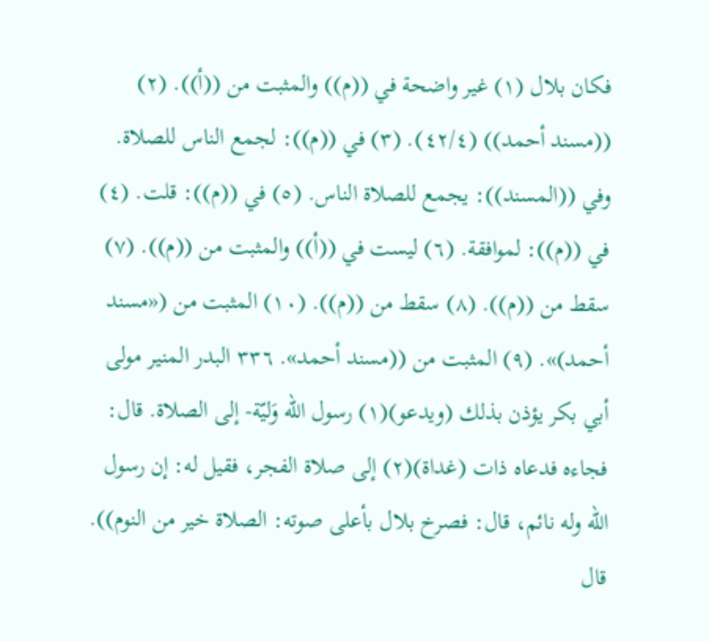فكان بلال (١) غير واضحة في ((م)) والمثبت من ((أ)). (٢) ((مسند أحمد)) (٤٢/٤). (٣) في ((م)): لجمع الناس للصلاة. وفي ((المسند)): يجمع للصلاة الناس. (٥) في ((م)): قلت. (٤) في ((م)): لموافقة. (٦) ليست في ((أ)) والمثبت من ((م)). (٧) سقط من ((م)). (٨) سقط من ((م)). (١٠) المثبت من («مسند أحمد)». (٩) المثبت من ((مسند أحمد». ٣٣٦ البدر المنير مولى أبي بكر يؤذن بذلك (ويدعو)(١) رسول الله وَليّة- إلى الصلاة. قال: فجاءه فدعاه ذات (غداة)(٢) إلى صلاة الفجر، فقيل له: إن رسول الله وله نائم، قال: فصرخ بلال بأعلى صوته: الصلاة خير من النوم)). قال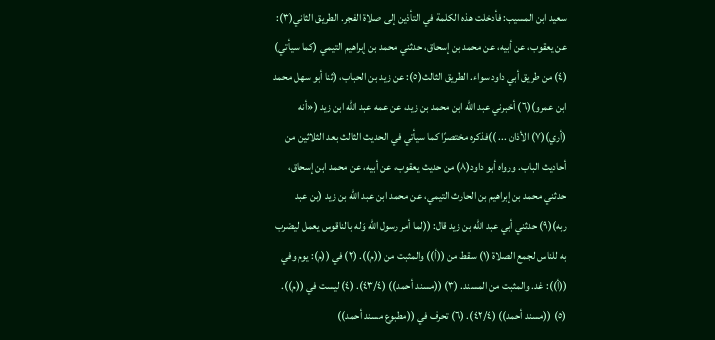سعيد ابن المسيب: فأدخلت هذه الكلمة في التأذين إلى صلاة الفجر. الطريق الثاني(٣): عن يعقوب، عن أبيه، عن محمد بن إسحاق، حدثني محمد بن إبراهيم التيمي (كما سيأتي) (٤) من طريق أبي داود سواء. الطريق الثالث(٥): عن زيد بن الحباب، (ثنا أبو سهل محمد ابن عمرو)(٦) أخبرني عبد الله ابن محمد بن زيد، عن عمه عبد الله ابن زيد («أنه (أري)(٧) الأذان ... ))فذكره مختصرًا كما سيأتي في الحديث الثالث بعد الثلاثين من أحاديث الباب. ورواه أبو داود(٨) من حديث يعقوب، عن أبيه، عن محمد ابن إسحاق، حدثني محمد بن إبراهيم بن الحارث التيمي، عن محمد ابن عبد الله بن زيد (بن عبد ربه)(٩) حدثني أبي عبد الله بن زيد قال: ((لما أمر رسول الله وَله بالناقوس يعمل ليضرب به للناس لجمع الصلاة (١) سقط من ((أ)) والمثبت من ((م)). (٢) في ((م): يوم وفي ((أ)): غد. والمثبت من المسند. (٣) ((مسند أحمد)) (٤٣/٤). (٤) ليست في ((م)). (٥) ((مسند أحمد)) (٤٢/٤). (٦) تحرف في ((مطبوع مسند أحمد))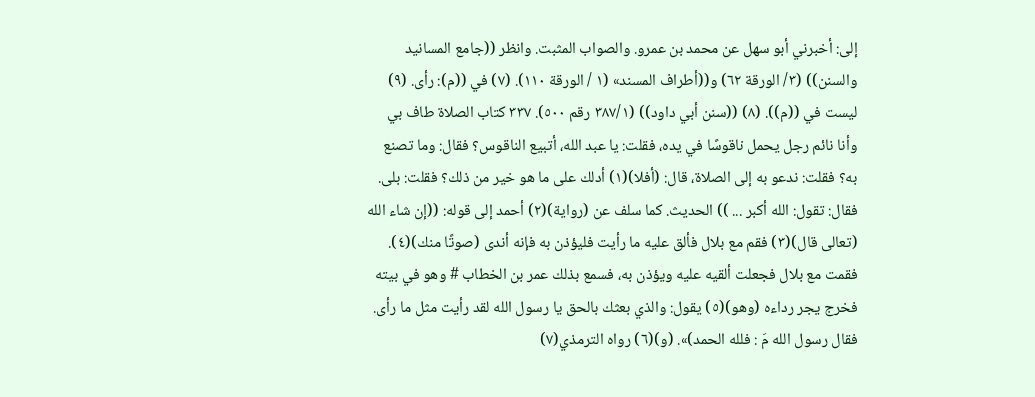إلى: أخبرني أبو سهل عن محمد بن عمرو. والصواب المثبت. وانظر ((جامع المسانيد والسنن)) (٣/ الورقة ٦٢) و((أطراف المسند» (١ / الورقة ١١٠). (٧) في ((م): رأى. (٩) ليست في ((م)). (٨) ((سنن أبي داود)) (٣٨٧/١ رقم ٥٠٠). ٣٣٧ كتاب الصلاة طاف بي وأنا نائم رجل يحمل ناقوسًا في يده، فقلت: يا عبد الله، أتبيع الناقوس؟ فقال: وما تصنع به؟ فقلت: ندعو به إلى الصلاة، قال: (أفلا)(١) أدلك على ما هو خير من ذلك؟ فقلت: بلى. فقال: تقول: الله أكبر ... )) الحديث. كما سلف عن (رواية)(٢) أحمد إلى قوله: ((إن شاء الله (تعالى قال)(٣) فقم مع بلال فألق عليه ما رأيت فليؤذن به فإنه أندى (صوتًا منك)(٤). فقمت مع بلال فجعلت ألقيه عليه ويؤذن به، فسمع بذلك عمر بن الخطاب # وهو في بيته فخرج يجر رداءه (وهو)(٥) يقول: والذي بعثك بالحق يا رسول الله لقد رأيت مثل ما رأى. فقال رسول الله مَ : فلله الحمد)». (و)(٦) رواه الترمذي(٧)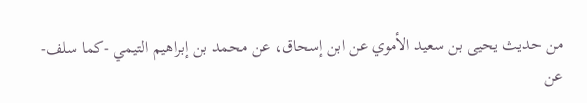من حديث يحيى بن سعيد الأموي عن ابن إسحاق، عن محمد بن إبراهيم التيمي -كما سلف- عن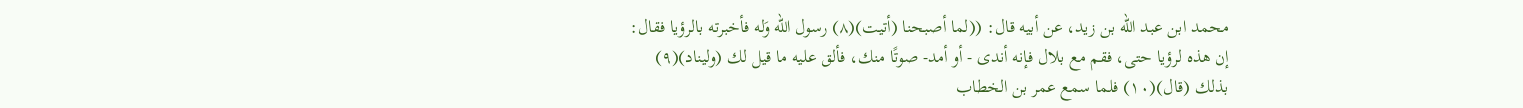محمد ابن عبد الله بن زيد، عن أبيه قال: ((لما أصبحنا (أتيت)(٨) رسول الله وَله فأخبرته بالرؤيا فقال: إن هذه لرؤيا حتى، فقم مع بلال فإنه أندى - أو أمد- صوتًا منك، فألق عليه ما قيل لك (وليناد)(٩) بذلك (قال)(١٠) فلما سمع عمر بن الخطاب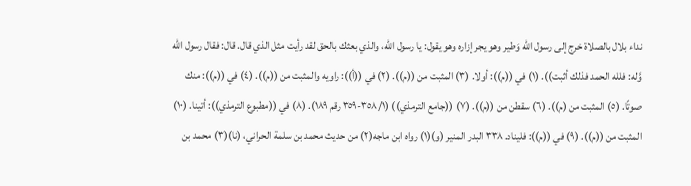نداء بلال بالصلاة خرج إلى رسول الله وَطير وهو يجر إزاره وهو يقول: يا رسول الله، والذي بعثك بالحق لقد رأيت مثل الذي قال. قال: فقال رسول الله وَّله: فلله الحمد فذلك أثبت)). (١) في ((م)): أولا. (٣) المثبت من ((م)). (٢) في ((أ)): راويه والمثبت من ((م)). (٤) في ((م)): منك صوتًا. (٥) المثبت من (م)). (٦) سقطن من ((م)). (٧) ((جامع الترمذي)) (٣٥٨/١-٣٥٩ رقم ١٨٩). (٨) في ((مطبوع الترمذي)): أتينا. (١٠) المثبت من ((م)). (٩) في ((م)): فليناد. ٣٣٨ البدر المنير (و)(١) رواه ابن ماجه(٢) من حديث محمد بن سلمة الحراني، (نا)(٣) محمد بن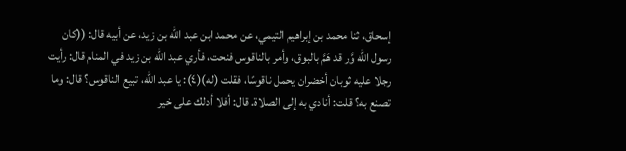إسحاق، ثنا محمد بن إبراهيم التيمي، عن محمد ابن عبد الله بن زيد، عن أبيه قال: ((كان رسول الله وَّر قد هَمَّ بالبوق، وأمر بالناقوس فنحت، فأري عبد الله بن زيد في المنام قال: رأيت رجلا عليه ثوبان أخضران يحمل ناقوسًا، فقلت (له)(٤): يا عبد الله، تبيع الناقوس؟ قال: وما تصنع به؟ قلت: أنادي به إلى الصلاة. قال: أفلا أدلك على خير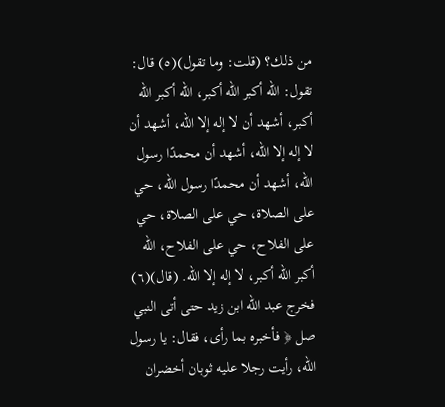من ذلك؟ (قلت: وما تقول)(٥) قال: تقول: الله أكبر الله أكبر، الله أكبر الله أكبر، أشهد أن لا إله إلا الله، أشهد أن لا إله إلا الله، أشهد أن محمدًا رسول الله، أشهد أن محمدًا رسول الله، حي على الصلاة، حي على الصلاة، حي على الفلاح، حي على الفلاح، الله أكبر الله أكبر، لا إله إلا الله. (قال)(٦) فخرج عبد الله ابن زيد حتى أتى النبي صل ﴿ فأخبره بما رأى، فقال: يا رسول الله، رأيت رجلا عليه ثوبان أخضران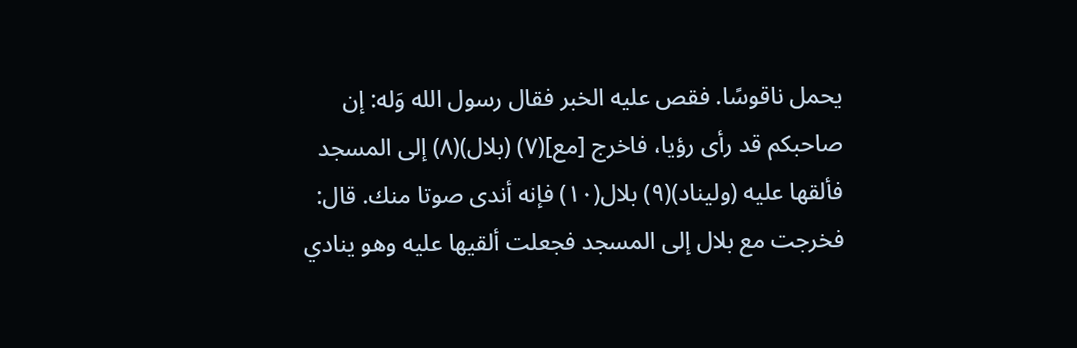يحمل ناقوسًا. فقص عليه الخبر فقال رسول الله وَله: إن صاحبكم قد رأى رؤيا، فاخرج [مع](٧) (بلال)(٨) إلى المسجد فألقها عليه (وليناد)(٩) بلال(١٠) فإنه أندى صوتا منك. قال: فخرجت مع بلال إلى المسجد فجعلت ألقيها عليه وهو ينادي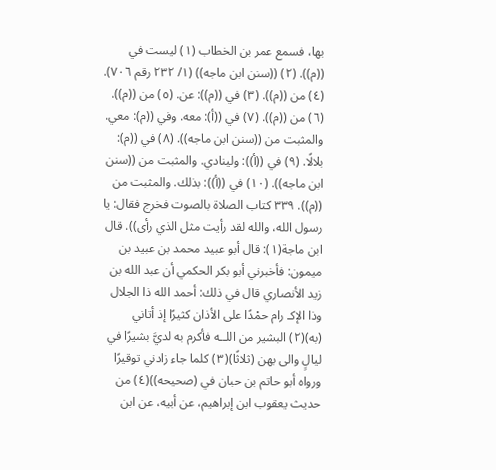بها، فسمع عمر بن الخطاب (١) ليست في ((م)). (٢) ((سنن ابن ماجه)) (١/ ٢٣٢ رقم ٧٠٦). (٤) من ((م)). (٣) في ((م)): عن. (٥) من ((م)). (٦) من ((م)). (٧) في ((أ): معه. وفي ((م): معي. والمثبت من ((سنن ابن ماجه)). (٨) في ((م): بلالًا. (٩) في ((أ)): ولينادي. والمثبت من ((سنن ابن ماجه)). (١٠) في ((أ)): بذلك. والمثبت من ((م)). ٣٣٩ كتاب الصلاة بالصوت فخرج فقال: يا رسول الله، والله لقد رأيت مثل الذي رأى)). قال ابن ماجة(١): قال أبو عبيد محمد بن عبيد بن ميمون: فأخبرني أبو بكر الحكمي أن عبد الله بن زيد الأنصاري قال في ذلك: أحمد الله ذا الجلال وذا الإكـ رام حمْدًا على الأذان كثيرًا إذ أتاني (به)(٢) البشير من اللــه فأكرم به لديَّ بشيرًا في ليالٍ والى بهن (ثلاثًا)(٣) كلما جاء زادني توقيرًا ورواه أبو حاتم بن حبان في (صحيحه))(٤) من حديث يعقوب ابن إبراهيم، عن أبيه، عن ابن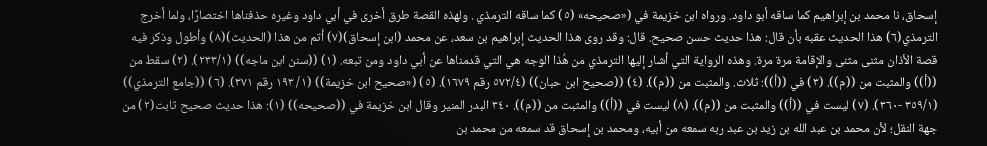إسحاق، نا محمد بن إبراهيم كما ساقه أبو داود. ورواه ابن خزيمة في («صحيحه» (٥) كما ساقه الترمذي . ولهذه القصة طرق أخرى في أبي داود وغيره حذفناها اختصارًا، ولما أخرج الترمذي(٦) هذا الحديث عقبه بأن قال: هذا حديث حسن صحيح. قال: وقد روى هذا الحديث إبراهيم بن سعد، عن محمد (ابن إسحاق)(٧) أتم من هذا (الحديث)(٨) وأطول وذكر فيه قصة الأذان مثنى مثنى والإقامة مرة مرة. وهذه الرواية التي أشار إليها الترمذي من هُذا الوجه هي التي قدمناها عن أبي داود ومن تبعه. (١) ((سنن ابن ماجه)) (٢٣٣/١). (٢) سقط من ((أ)) والمثبت من ((م)). (٣) في ((أ)): ثلاث. والمثبت من ((م)). (٤) ((صحيح ابن حبان)) (٥٧٢/٤ رقم ١٦٧٩). (٥) («صحيح ابن خزيمة)) (١/ ١٩٣ رقم ٣٧١). (٦) ((جامع الترمذي)) (٣٥٩/١ -٣٦٠). (٧) ليست في ((أ)) والمثبت من ((م)). (٨) ليست في ((أ)) والمثبت من ((م)). ٣٤٠ البدر المنير وقال ابن خزيمة في ((صحيحه)) (١): هذا حديث صحيح ثابت(٢) من جهة النقل؛ لأن محمد بن عبد الله بن زيد بن عبد ربه سمعه من أبيه، ومحمد بن إسحاق قد سمعه من محمد بن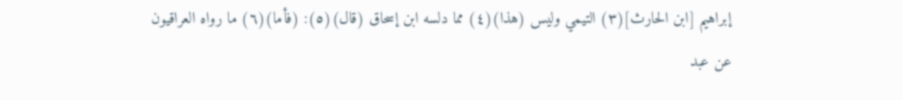إبراهيم [ابن الحارث](٣) التيمي وليس (هذا)(٤) مما دلسه ابن إسحاق (قال)(٥): (فأما)(٦) ما رواه العراقيون عن عبد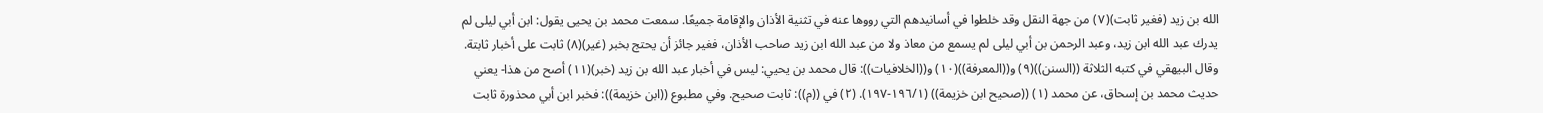الله بن زيد (فغير ثابت)(٧) من جهة النقل وقد خلطوا في أسانيدهم التي رووها عنه في تثنية الأذان والإقامة جميعًا. سمعت محمد بن يحيى يقول: ابن أبي ليلى لم يدرك عبد الله ابن زيد، وعبد الرحمن بن أبي ليلى لم يسمع من معاذ ولا من عبد الله ابن زيد صاحب الأذان، فغير جائز أن يحتج بخبر (غير)(٨) ثابت على أخبار ثابتة. وقال البيهقي في كتبه الثلاثة ((السنن))(٩) و((المعرفة))(١٠) و((الخلافيات)): قال محمد بن يحيي: ليس في أخبار عبد الله بن زيد (خبر)(١١) أصح من هذا- يعني حديث محمد بن إسحاق، عن محمد (١) ((صحيح ابن خزيمة)) (١٩٦/١-١٩٧). (٢) في ((م)): ثابت صحيح. وفي مطبوع ((ابن خزيمة)): فخبر ابن أبي محذورة ثابت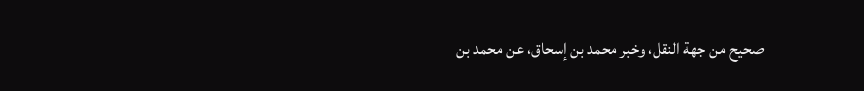صحيح من جهة النقل، وخبر محمد بن إسحاق، عن محمد بن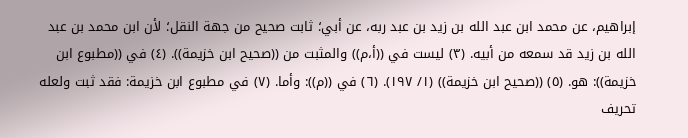إبراهيم، عن محمد ابن عبد الله بن زيد بن عبد ربه، عن أبي؛ ثابت صحيح من جهة النقل؛ لأن ابن محمد بن عبد الله بن زيد قد سمعه من أبیه. (٣) ليست في ((أ،م)) والمثبت من ((صحيح ابن خزيمة)). (٤) في ((مطبوع ابن خزيمة)): هو. (٥) ((صحيح ابن خزيمة)) (١/ ١٩٧). (٦) في ((م)): وأما. (٧) في مطبوع ابن خزيمة: فقد ثبت ولعله تحريف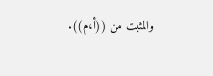والمثبت من ((أ،م)).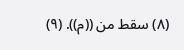(٨) سقط من ((م)). (٩)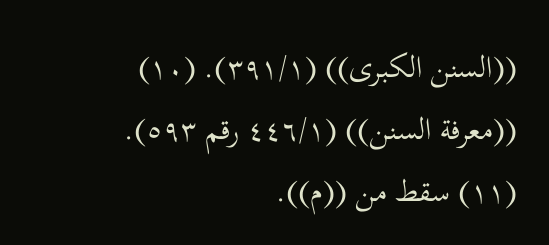((السنن الكبرى)) (٣٩١/١). (١٠) ((معرفة السنن)) (٤٤٦/١ رقم ٥٩٣). (١١) سقط من ((م)).